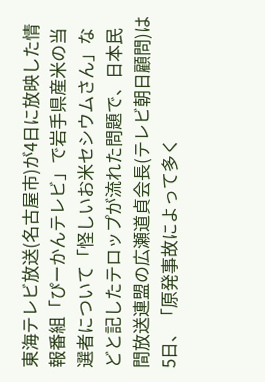東海テレビ放送(名古屋市)が4日に放映した情報番組「ぴーかんテレビ」で岩手県産米の当選者について「怪しいお米セシウムさん」などと記したテロップが流れた問題で、日本民間放送連盟の広瀬道貞会長(テレビ朝日顧問)は5日、「原発事故によって多く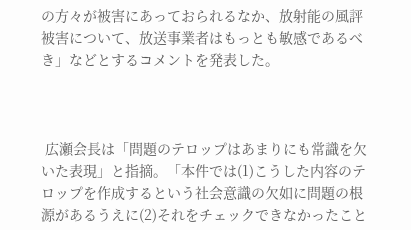の方々が被害にあっておられるなか、放射能の風評被害について、放送事業者はもっとも敏感であるべき」などとするコメントを発表した。



 広瀬会長は「問題のテロップはあまりにも常識を欠いた表現」と指摘。「本件では(1)こうした内容のテロップを作成するという社会意識の欠如に問題の根源があるうえに(2)それをチェックできなかったこと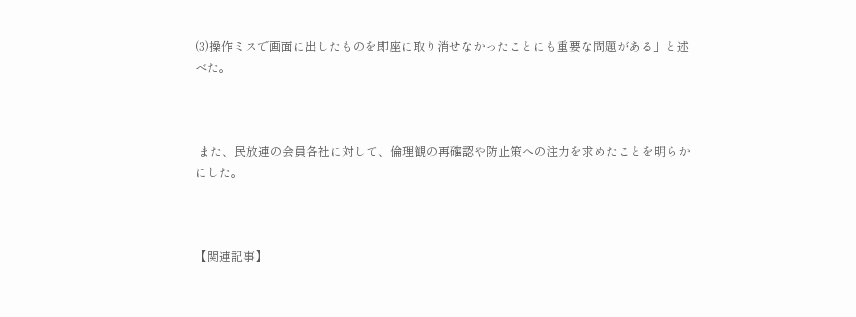(3)操作ミスで画面に出したものを即座に取り消せなかったことにも重要な問題がある」と述べた。



 また、民放連の会員各社に対して、倫理観の再確認や防止策への注力を求めたことを明らかにした。



【関連記事】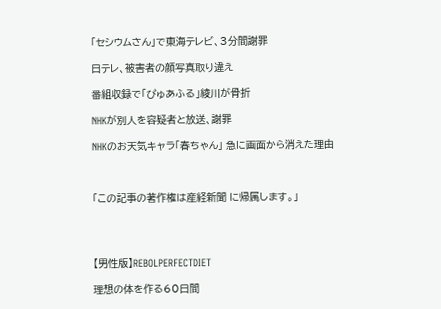「セシウムさん」で東海テレビ、3分間謝罪

日テレ、被害者の顔写真取り違え

番組収録で「ぴゅあふる」綾川が骨折

NHKが別人を容疑者と放送、謝罪

NHKのお天気キャラ「春ちゃん」 急に画面から消えた理由



「この記事の著作権は産経新聞 に帰属します。」




【男性版】REBOLPERFECTDIET

理想の体を作る60日間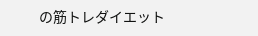の筋トレダイエット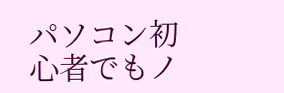パソコン初心者でもノ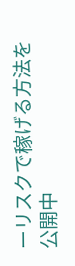ーリスクで稼げる方法を公開中